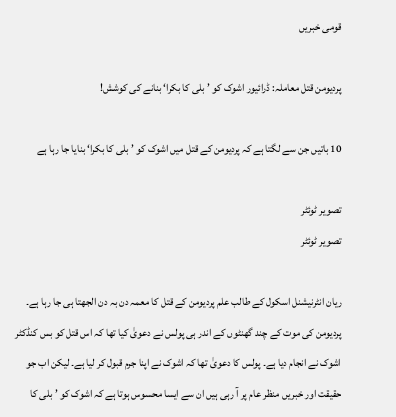قومی خبریں

پردیومن قتل معاملہ: ڈرائیور اشوک کو ’بلی کا بکرا‘ بنانے کی کوشش!

10 باتیں جن سے لگتا ہے کہ پردیومن کے قتل میں اشوک کو ’بلی کا بکرا‘ بنایا جا رہا ہے

تصویر ٹوئٹر
تصویر ٹوئٹر

ریان انٹرنیشنل اسکول کے طالب علم پردیومن کے قتل کا معمہ دن بہ دن الجھتا ہی جا رہا ہے۔ پردیومن کی موت کے چند گھنٹوں کے اندر ہی پولس نے دعویٰ کیا تھا کہ اس قتل کو بس کنڈکٹر اشوک نے انجام دیا ہے۔ پولس کا دعویٰ تھا کہ اشوک نے اپنا جرم قبول کر لیا ہے۔ لیکن اب جو حقیقت اور خبریں منظر عام پر آ رہی ہیں ان سے ایسا محسوس ہوتا ہے کہ اشوک کو ’بلی کا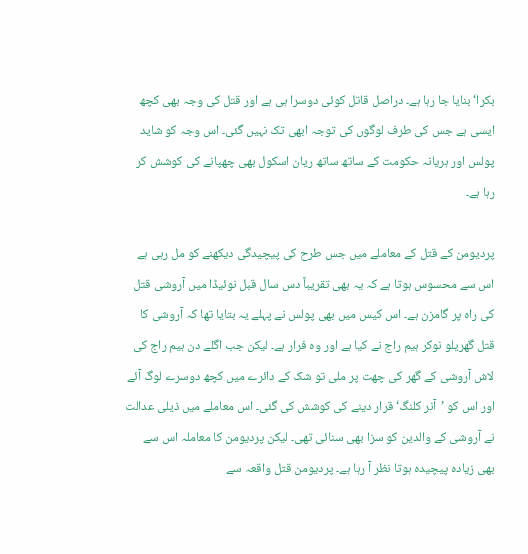بکرا‘ بنایا جا رہا ہے۔ دراصل قاتل کوئی دوسرا ہی ہے اور قتل کی وجہ بھی کچھ ایسی ہے جس کی طرف لوگوں کی توجہ ابھی تک نہیں گئی۔ اس وجہ کو شاید پولس اور ہریانہ حکومت کے ساتھ ساتھ ریان اسکول بھی چھپانے کی کوشش کر رہا ہے۔

پردیومن کے قتل کے معاملے میں جس طرح کی پیچیدگی دیکھنے کو مل رہی ہے اس سے محسوس ہوتا ہے کہ یہ بھی تقریباً دس سال قبل نوئیڈا میں آروشی قتل کی راہ پر گامزن ہے۔ اس کیس میں بھی پولس نے پہلے یہ بتایا تھا کہ آروشی کا قتل گھریلو نوکر ہیم راج نے کیا ہے اور وہ فرار ہے۔ لیکن جب اگلے دن ہیم راج کی لاش آروشی کے گھر کی چھت پر ملی تو شک کے دائرے میں کچھ دوسرے لوگ آئے اور اس کو ’آنر کلنگ‘ قرار دینے کی کوشش کی گئی۔ اس معاملے میں ذیلی عدالت نے آروشی کے والدین کو سزا بھی سنائی تھی۔ لیکن پردیومن کا معاملہ اس سے بھی زیادہ پیچیدہ ہوتا نظر آ رہا ہے۔ پردیومن قتل واقعہ سے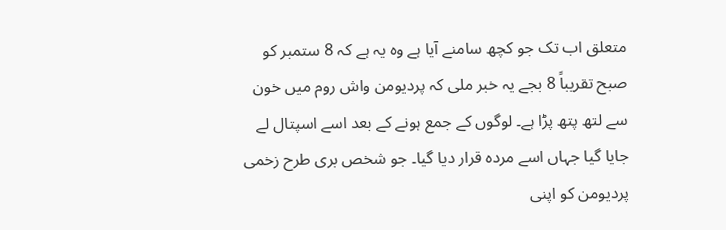متعلق اب تک جو کچھ سامنے آیا ہے وہ یہ ہے کہ 8 ستمبر کو صبح تقریباً 8 بجے یہ خبر ملی کہ پردیومن واش روم میں خون سے لتھ پتھ پڑا ہے۔ لوگوں کے جمع ہونے کے بعد اسے اسپتال لے جایا گیا جہاں اسے مردہ قرار دیا گیا۔ جو شخص بری طرح زخمی پردیومن کو اپنی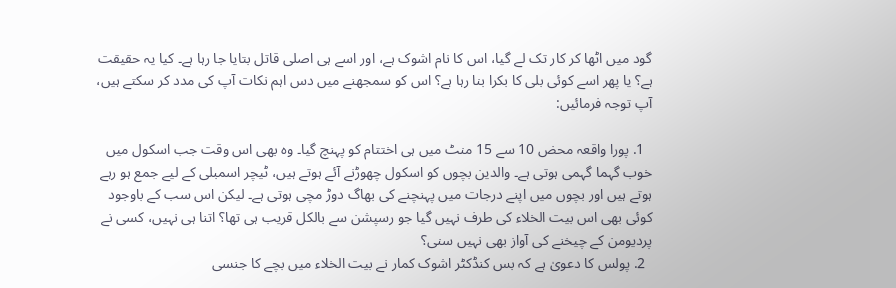گود میں اٹھا کر کار تک لے گیا، اس کا نام اشوک ہے، اور اسے ہی اصلی قاتل بتایا جا رہا ہے۔ کیا یہ حقیقت ہے؟ یا پھر اسے کوئی بلی کا بکرا بنا رہا ہے؟ اس کو سمجھنے میں دس اہم نکات آپ کی مدد کر سکتے ہیں، آپ توجہ فرمائیں:

  1. پورا واقعہ محض 10 سے 15 منٹ میں ہی اختتام کو پہنچ گیا۔ وہ بھی اس وقت جب اسکول میں خوب گہما گہمی ہوتی ہے۔ والدین بچوں کو اسکول چھوڑنے آئے ہوتے ہیں، ٹیچر اسمبلی کے لیے جمع ہو رہے ہوتے ہیں اور بچوں میں اپنے درجات میں پہنچنے کی بھاگ دوڑ مچی ہوتی ہے۔ لیکن اس سب کے باوجود کوئی بھی اس بیت الخلاء کی طرف نہیں گیا جو رسپشن سے بالکل قریب ہی تھا؟ اتنا ہی نہیں، کسی نے پردیومن کے چیخنے کی آواز بھی نہیں سنی؟
  2. پولس کا دعویٰ ہے کہ بس کنڈکٹر اشوک کمار نے بیت الخلاء میں بچے کا جنسی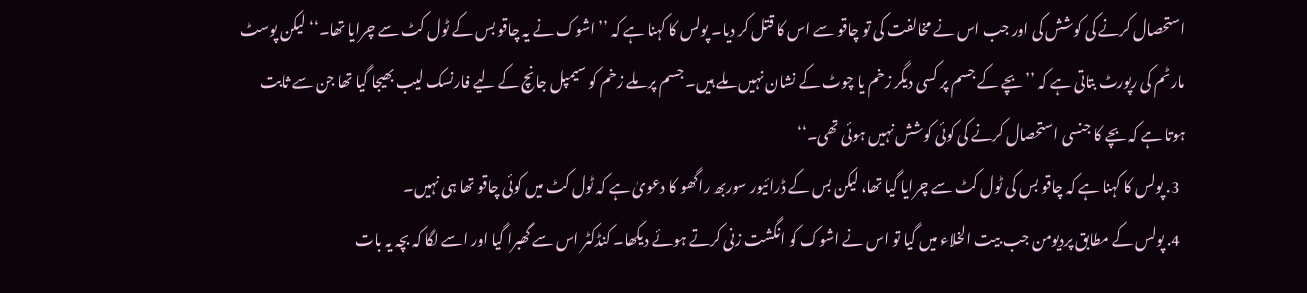استحصال کرنے کی کوشش کی اور جب اس نے مخالفت کی تو چاقو سے اس کا قتل کر دیا۔ پولس کا کہنا ہے کہ ’’اشوک نے یہ چاقو بس کے ٹول کٹ سے چرایا تھا۔‘‘ لیکن پوسٹ مارٹم کی رپورٹ بتاتی ہے کہ ’’بچے کے جسم پر کسی دیگر زخم یا چوٹ کے نشان نہیں ملے ہیں۔ جسم پر ملے زخم کو سیمپل جانچ کے لیے فارنسک لیب بھیجا گیا تھا جن سے ثابت ہوتا ہے کہ بچے کا جنسی استحصال کرنے کی کوئی کوشش نہیں ہوئی تھی۔‘‘
  3. پولس کا کہنا ہے کہ چاقو بس کی ٹول کٹ سے چرایا گیا تھا، لیکن بس کے ڈرائیور سوربھ راگھو کا دعویٰ ہے کہ ٹول کٹ میں کوئی چاقو تھا ہی نہیں۔
  4. پولس کے مطابق پردیومن جب بیت الخلاء میں گیا تو اس نے اشوک کو انگشت زنی کرتے ہوئے دیکھا۔ کنڈکٹر اس سے گھبرا گیا اور اسے لگا کہ بچہ یہ بات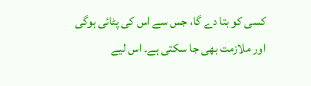کسی کو بتا دے گا، جس سے اس کی پٹائی ہوگی اور ملازمت بھی جا سکتی ہے۔ اس لیے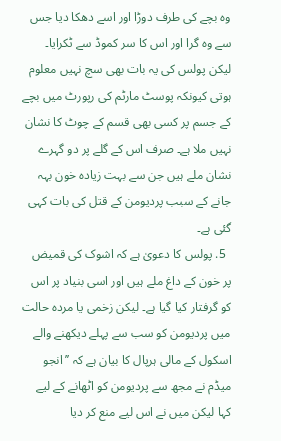وہ بچے کی طرف دوڑا اور اسے دھکا دیا جس سے وہ گرا اور اس کا سر کموڈ سے ٹکرایا۔ لیکن پولس کی یہ بات بھی سچ نہیں معلوم ہوتی کیونکہ پوسٹ مارٹم کی رپورٹ میں بچے کے جسم پر کسی بھی قسم کے چوٹ کا نشان نہیں ملا ہے۔ صرف اس کے گلے پر دو گہرے نشان ملے ہیں جن سے بہت زیادہ خون بہہ جانے کے سبب پردیومن کے قتل کی بات کہی گئی ہے۔
  5. پولس کا دعویٰ ہے کہ اشوک کی قمیض پر خون کے داغ ملے ہیں اور اسی بنیاد پر اس کو گرفتار کیا گیا ہے۔ لیکن زخمی یا مردہ حالت میں پردیومن کو سب سے پہلے دیکھنے والے اسکول کے مالی ہرپال کا بیان ہے کہ ’’انجو میڈم نے مجھ سے پردیومن کو اٹھانے کے لیے کہا لیکن میں نے اس لیے منع کر دیا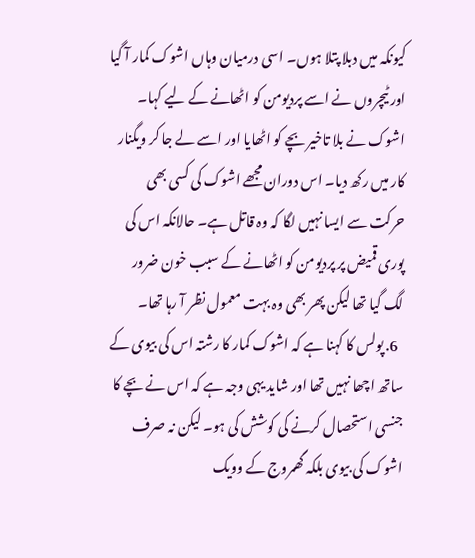کیونکہ میں دبلا پتلا ہوں۔ اسی درمیان وہاں اشوک کمار آ گیا اور ٹیچروں نے اسے پردیومن کو اٹھانے کے لیے کہا۔ اشوک نے بلا تاخیر بچے کو اٹھایا اور اسے لے جا کر ویگنار کار میں رکھ دیا۔ اس دوران مجھے اشوک کی کسی بھی حرکت سے ایسا نہیں لگا کہ وہ قاتل ہے۔ حالانکہ اس کی پوری قمیض پر پردیومن کو اٹھانے کے سبب خون ضرور لگ گیا تھا لیکن پھر بھی وہ بہت معمول نظر آ رہا تھا۔
  6. پولس کا کہنا ہے کہ اشوک کمار کا رشتہ اس کی بیوی کے ساتھ اچھا نہیں تھا اور شاید یہی وجہ ہے کہ اس نے بچے کا جنسی استحصال کرنے کی کوشش کی ہو۔ لیکن نہ صرف اشوک کی بیوی بلکہ گھمروج کے وویک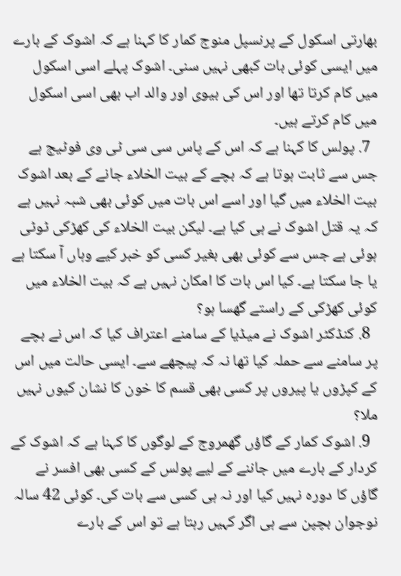بھارتی اسکول کے پرنسپل منوج کمار کا کہنا ہے کہ اشوک کے بارے میں ایسی کوئی بات کبھی نہیں سنی۔ اشوک پہلے اسی اسکول میں کام کرتا تھا اور اس کی بیوی اور والد اب بھی اسی اسکول میں کام کرتے ہیں۔
  7. پولس کا کہنا ہے کہ اس کے پاس سی سی ٹی وی فوٹیج ہے جس سے ثابت ہوتا ہے کہ بچے کے بیت الخلاء جانے کے بعد اشوک بیت الخلاء میں گیا اور اسے اس بات میں کوئی بھی شبہ نہیں ہے کہ یہ قتل اشوک نے ہی کیا ہے۔ لیکن بیت الخلاء کی کھڑکی ٹوٹی ہوئی ہے جس سے کوئی بھی بغیر کسی کو خبر کیے وہاں آ سکتا ہے یا جا سکتا ہے۔ کیا اس بات کا امکان نہیں ہے کہ بیت الخلاء میں کوئی کھڑکی کے راستے گھسا ہو؟
  8. کنڈکٹر اشوک نے میڈیا کے سامنے اعتراف کیا کہ اس نے بچے پر سامنے سے حملہ کیا تھا نہ کہ پیچھے سے۔ ایسی حالت میں اس کے کپڑوں یا پیروں پر کسی بھی قسم کا خون کا نشان کیوں نہیں ملا؟
  9. اشوک کمار کے گاؤں گھمروج کے لوگوں کا کہنا ہے کہ اشوک کے کردار کے بارے میں جاننے کے لیے پولس کے کسی بھی افسر نے گاؤں کا دورہ نہیں کیا اور نہ ہی کسی سے بات کی۔ کوئی 42 سالہ نوجوان بچپن سے ہی اگر کہیں رہتا ہے تو اس کے بارے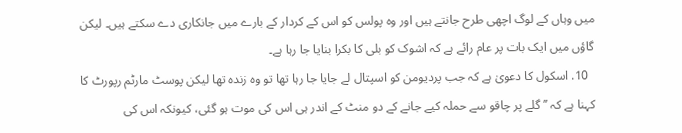میں وہاں کے لوگ اچھی طرح جانتے ہیں اور وہ پولس کو اس کے کردار کے بارے میں جانکاری دے سکتے ہیں۔ لیکن گاؤں میں ایک بات پر عام رائے ہے کہ اشوک کو بلی کا بکرا بنایا جا رہا ہے۔
  10. اسکول کا دعویٰ ہے کہ جب پردیومن کو اسپتال لے جایا جا رہا تھا تو وہ زندہ تھا لیکن پوسٹ مارٹم رپورٹ کا کہنا ہے کہ ’’گلے پر چاقو سے حملہ کیے جانے کے دو منٹ کے اندر ہی اس کی موت ہو گئی، کیونکہ اس کی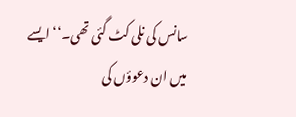سانس کی نلی کٹ گئی تھی۔‘‘ ایسے میں ان دعوؤں کی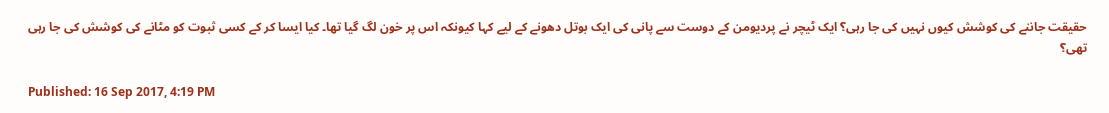حقیقت جاننے کی کوشش کیوں نہیں کی جا رہی؟ ایک ٹیچر نے پردیومن کے دوست سے پانی کی ایک بوتل دھونے کے لیے کہا کیونکہ اس پر خون لگ گیا تھا۔ کیا ایسا کر کے کسی ثبوت کو مٹانے کی کوشش کی جا رہی تھی؟

Published: 16 Sep 2017, 4:19 PM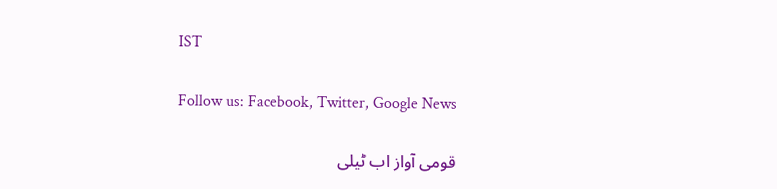IST

Follow us: Facebook, Twitter, Google News

قومی آواز اب ٹیلی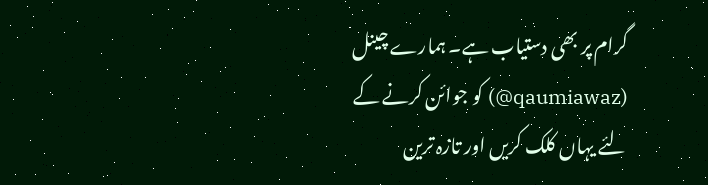گرام پر بھی دستیاب ہے۔ ہمارے چینل (qaumiawaz@) کو جوائن کرنے کے لئے یہاں کلک کریں اور تازہ ترین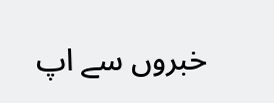خبروں سے اپ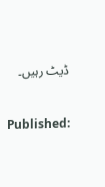ڈیٹ رہیں۔

Published: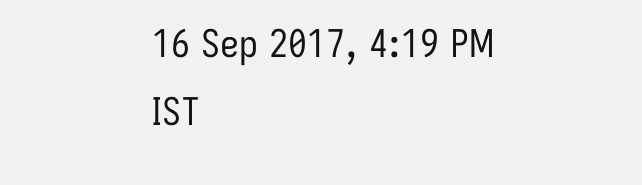16 Sep 2017, 4:19 PM IST